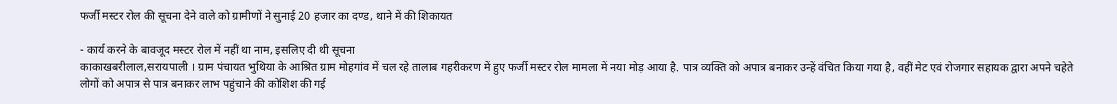फर्जी मस्टर रोल की सूचना देने वाले को ग्रामीणों ने सुनाई 20 हजार का दण्ड, थाने में की शिकायत

- कार्य करने के बावजूद मस्टर रोल में नहीं था नाम, इसलिए दी थी सूचना
काकाखबरीलाल,सरायपाली । ग्राम पंचायत भुथिया के आश्रित ग्राम मोहगांव में चल रहे तालाब गहरीकरण में हुए फर्जी मस्टर रोल मामला में नया मोड़ आया है. पात्र व्यक्ति को अपात्र बनाकर उन्हें वंचित किया गया है, वहीं मेट एवं रोजगार सहायक द्वारा अपने चहेते लोगों को अपात्र से पात्र बनाकर लाभ पहुंचाने की कोशिश की गई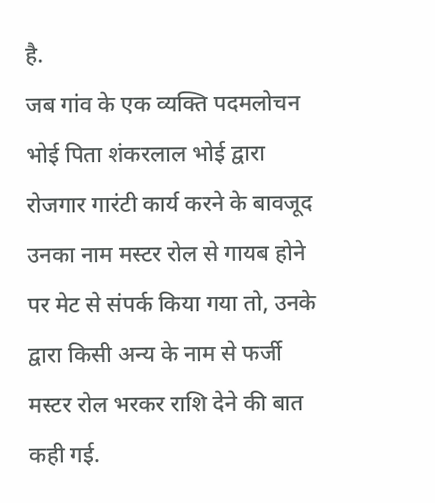है.
जब गांव के एक व्यक्ति पदमलोचन भोई पिता शंकरलाल भोई द्वारा रोजगार गारंटी कार्य करने के बावजूद उनका नाम मस्टर रोल से गायब होने पर मेट से संपर्क किया गया तो, उनके द्वारा किसी अन्य के नाम से फर्जी मस्टर रोल भरकर राशि देने की बात कही गई.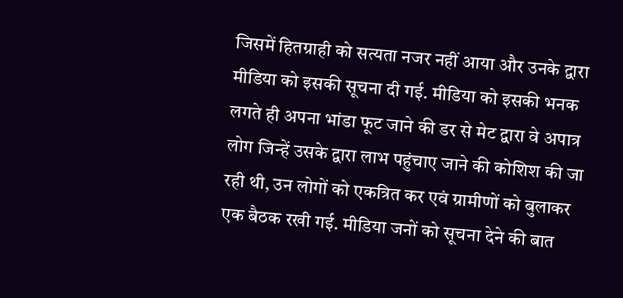जिसमें हितग्राही को सत्यता नजर नहीं आया और उनके द्वारा मीडिया को इसकी सूचना दी गई. मीडिया को इसकी भनक लगते ही अपना भांडा फूट जाने की डर से मेट द्वारा वे अपात्र लोग जिन्हें उसके द्वारा लाभ पहुंचाए जाने की कोशिश की जा रही थी, उन लोगों को एकत्रित कर एवं ग्रामीणों को बुलाकर एक बैठक रखी गई. मीडिया जनों को सूचना देने की बात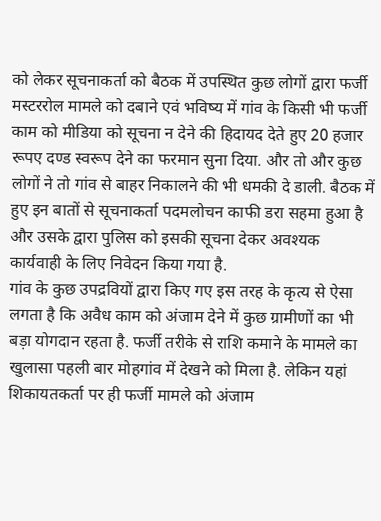को लेकर सूचनाकर्ता को बैठक में उपस्थित कुछ लोगों द्वारा फर्जी मस्टररोल मामले को दबाने एवं भविष्य में गांव के किसी भी फर्जी काम को मीडिया को सूचना न देने की हिदायद देते हुए 20 हजार रूपए दण्ड स्वरूप देने का फरमान सुना दिया. और तो और कुछ लोगों ने तो गांव से बाहर निकालने की भी धमकी दे डाली. बैठक में हुए इन बातों से सूचनाकर्ता पदमलोचन काफी डरा सहमा हुआ है और उसके द्वारा पुलिस को इसकी सूचना देकर अवश्यक कार्यवाही के लिए निवेदन किया गया है.
गांव के कुछ उपद्रवियों द्वारा किए गए इस तरह के कृत्य से ऐसा लगता है कि अवैध काम को अंजाम देने में कुछ ग्रामीणों का भी बड़ा योगदान रहता है. फर्जी तरीके से राशि कमाने के मामले का खुलासा पहली बार मोहगांव में देखने को मिला है. लेकिन यहां शिकायतकर्ता पर ही फर्जी मामले को अंजाम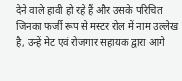देने वाले हावी हो रहे हैं और उसके परिचित जिनका फर्जी रूप से मस्टर रोल में नाम उल्लेख है, उन्हें मेट एवं रोजगार सहायक द्वारा आगे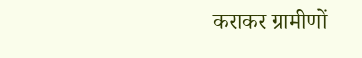कराकर ग्रामीणों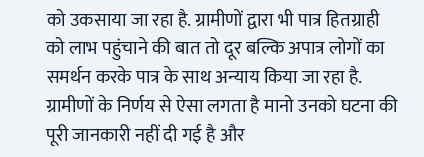को उकसाया जा रहा है. ग्रामीणों द्वारा भी पात्र हितग्राही को लाभ पहुंचाने की बात तो दूर बल्कि अपात्र लोगों का समर्थन करके पात्र के साथ अन्याय किया जा रहा है. ग्रामीणों के निर्णय से ऐसा लगता है मानो उनको घटना की पूरी जानकारी नहीं दी गई है और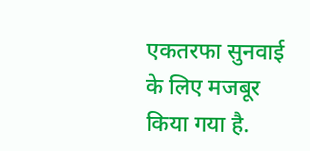एकतरफा सुनवाई के लिए मजबूर किया गया है.